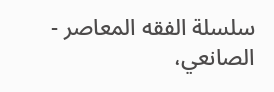سلسلة الفقه المعاصر - الصانعي،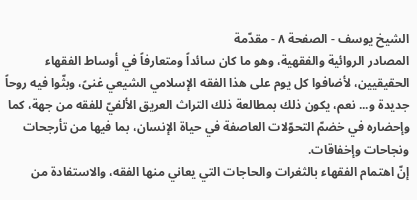الشيخ يوسف - الصفحة ٨ - مقدّمة
المصادر الروائية والفقهية، وهو ما كان سائداً ومتعارفاً في أوساط الفقهاء الحقيقيين، لأضافوا كل يوم على هذا الفقه الإسلامي الشيعي غنىً، وبثّوا فيه روحاً جديدة و... نعم، يكون ذلك بمطالعة ذلك التراث العريق الألفيّ للفقه من جهة، كما وإحضاره في خضمّ التحوّلات العاصفة في حياة الإنسان، بما فيها من تأرجحات ونجاحات وإخفاقات.
إنّ اهتمام الفقهاء بالثغرات والحاجات التي يعاني منها الفقه، والاستفادة من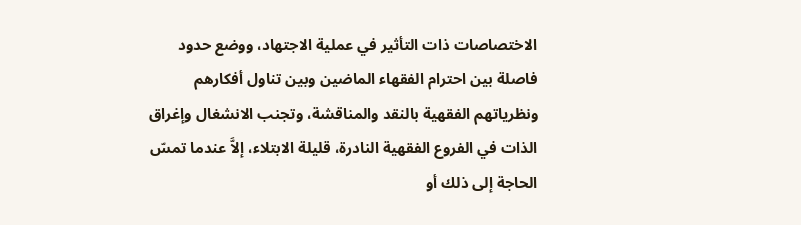الاختصاصات ذات التأثير في عملية الاجتهاد، ووضع حدود فاصلة بين احترام الفقهاء الماضين وبين تناول أفكارهم ونظرياتهم الفقهية بالنقد والمناقشة، وتجنب الانشغال وإغراق الذات في الفروع الفقهية النادرة، قليلة الابتلاء، إلاَّ عندما تمسّ الحاجة إلى ذلك أو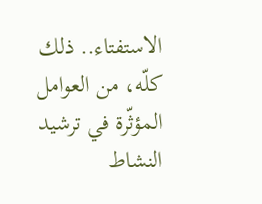الاستفتاء.. ذلك كلّه، من العوامل المؤثّرة في ترشيد النشاط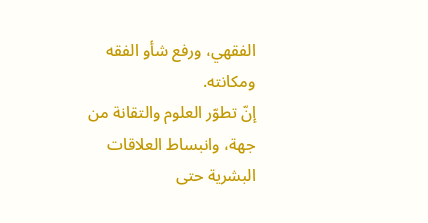الفقهي، ورفع شأو الفقه ومكانته.
إنّ تطوّر العلوم والتقانة من جهة، وانبساط العلاقات البشرية حتى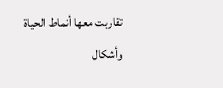تقاربت معها أنماط الحياة وأشكال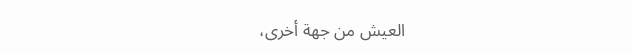العيش من جهة أخرى،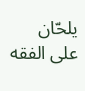يلحّان على الفقه